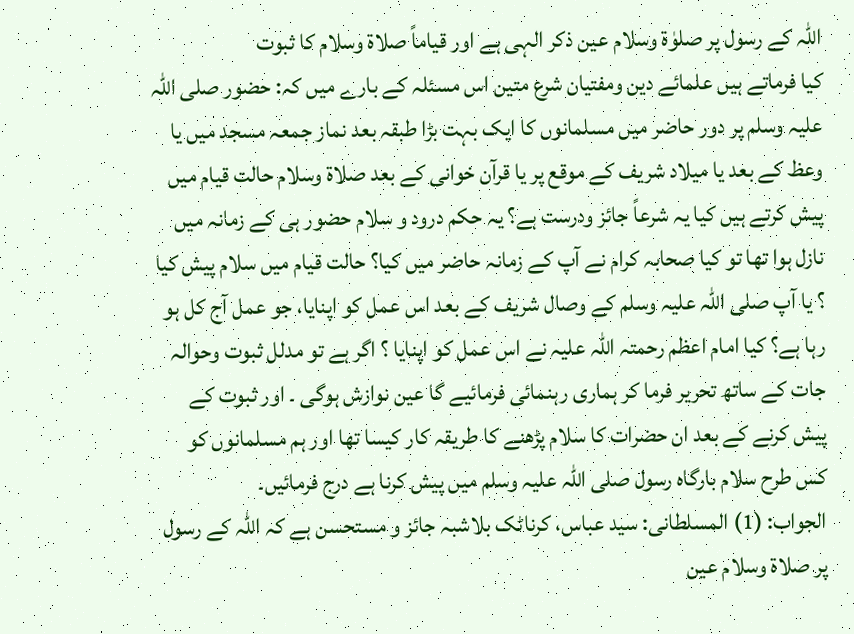اللہ کے رسول پر صلوٰۃ وسلام عین ذکر الہی ہے اور قیاماً صلاۃ وسلام کا ثبوت
کیا فرماتے ہیں علمائے دین ومفتیان شرع متین اس مسئلہ کے بارے میں کہ: حضور صلی اللہ علیہ وسلم پر دور حاضر میں مسلمانوں کا ایک بہت بڑا طبقہ بعد نماز جمعہ مسجد میں یا وعظ کے بعد یا میلاد شریف کے موقع پر یا قرآن خوانی کے بعد صلاۃ وسلام حالت قیام میں پیش کرتے ہیں کیا یہ شرعاً جائز ودرست ہے؟ یہ حکم درود و سلام حضور ہی کے زمانہ میں نازل ہوا تھا تو کیا صحابہ کرام نے آپ کے زمانہ حاضر میں کیا؟ حالت قیام میں سلام پیش کیا ؟ یا آپ صلی اللہ علیہ وسلم کے وصال شریف کے بعد اس عمل کو اپنایا، جو عمل آج کل ہو رہا ہے؟ کیا امام اعظم رحمتہ اللہ علیہ نے اس عمل کو اپنایا ؟ اگر ہے تو مدلل ثبوت وحوالہ جات کے ساتھ تحریر فرما کر ہماری رہنمائی فرمائیے گا عین نوازش ہوگی ۔ اور ثبوت کے پیش کرنے کے بعد ان حضرات کا سلام پڑھنے کا طریقہ کار کیسا تھا اور ہم مسلمانوں کو کس طرح سلام بارگاہ رسول صلی اللہ علیہ وسلم میں پیش کرنا ہے درج فرمائیں۔
الجواب: (1) المسلطانی: سید عباس، کرناٹک بلاشبہ جائز و مستحسن ہے کہ اللہ کے رسول پر صلاۃ وسلام عین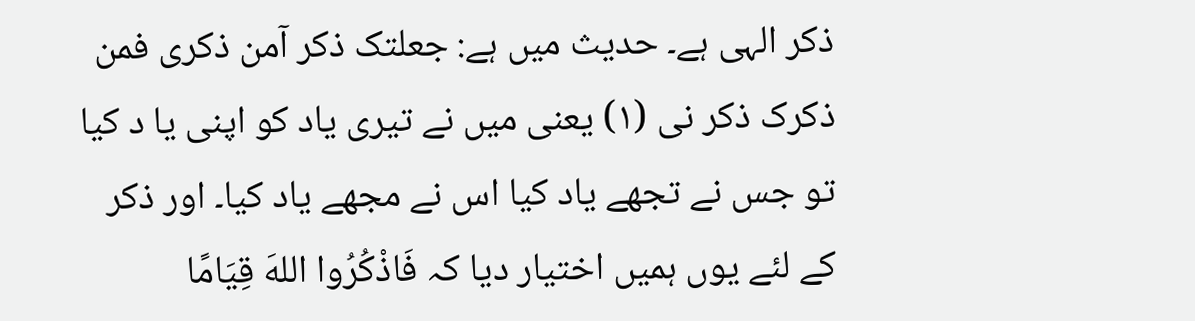ذکر الہی ہے۔ حدیث میں ہے: جعلتک ذکر آمن ذکری فمن ذکرک ذکر نی (۱) یعنی میں نے تیری یاد کو اپنی یا د کیا تو جس نے تجھے یاد کیا اس نے مجھے یاد کیا۔ اور ذکر کے لئے یوں ہمیں اختیار دیا کہ فَاذْكُرُوا اللهَ قِیَامًا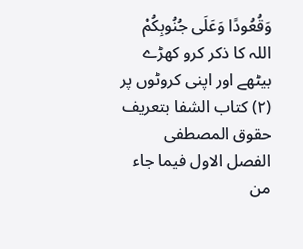وَقُعُودًا وَعَلَى جُنُوبِكُمْ اللہ کا ذکر کرو کھڑے بیٹھے اور اپنی کروٹوں پر (۲) كتاب الشفا بتعريف حقوق المصطفى الفصل الاول فيما جاء من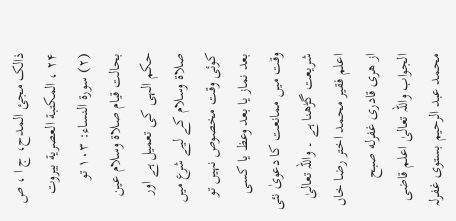ذالک مجئ المدح، ج ا ، ص ۲۴ ، المكتبة العصرية بيروت (۲) سورة النساء: ۱۰۳ تو بحالت قیام صلاۃ وسلام عین حکم الہی کی تعمیل ہے اور صلاۃ وسلام کے لیے شرع میں کوئی وقت مخصوص نہیں تو بعد نماز یا بعد وعظ یا کسی وقت میں ممانعت کا دعویٰ نئی شریعت گڑھنا ہے ۔ واللہ تعالیٰ اعلم فقیر محمد اختر رضا خاں از هری قادری غفرله صبح الجواب واللہ تعالیٰ اعلم قاضی محمد عبد الرحیم بستوی غفرلہ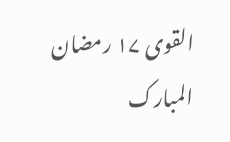القوی ۱۷ رمضان المبارک